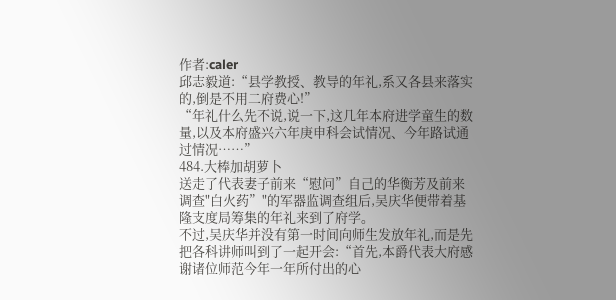作者:caler
邱志毅道:“县学教授、教导的年礼,系又各县来落实的,倒是不用二府费心!”
“年礼什么先不说,说一下,这几年本府进学童生的数量,以及本府盛兴六年庚申科会试情况、今年路试通过情况……”
484.大棒加胡萝卜
送走了代表妻子前来“慰问”自己的华衡芳及前来调查"白火药”"的军器监调查组后,吴庆华便带着基隆支度局筹集的年礼来到了府学。
不过,吴庆华并没有第一时间向师生发放年礼,而是先把各科讲师叫到了一起开会:“首先,本爵代表大府感谢诸位师范今年一年所付出的心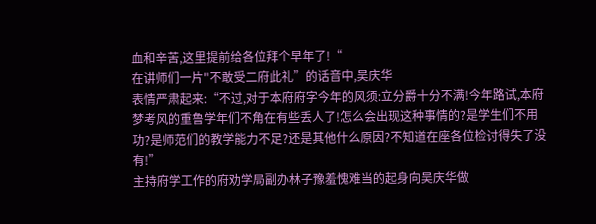血和辛苦,这里提前给各位拜个早年了!“
在讲师们一片"不敢受二府此礼”的话音中,吴庆华
表情严肃起来:“不过,对于本府府字今年的风须:立分爵十分不满!今年路试,本府梦考风的重鲁学年们不角在有些丢人了!怎么会出现这种事情的?是学生们不用
功?是师范们的教学能力不足?还是其他什么原因?不知道在座各位检讨得失了没有!”
主持府学工作的府劝学局副办林子豫羞愧难当的起身向吴庆华做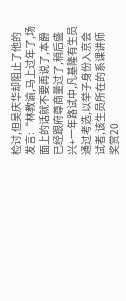检讨,但吴庆华却阻止了他的发言:“林教谕,马上过年了,场面上的话就不要再说了,本爵已经跟府尊商量过了,稍后盛兴+一年路试中,凡基隆有生员通过考选,以举子身份入京会试者,该生员所在的系课讲师奖赏20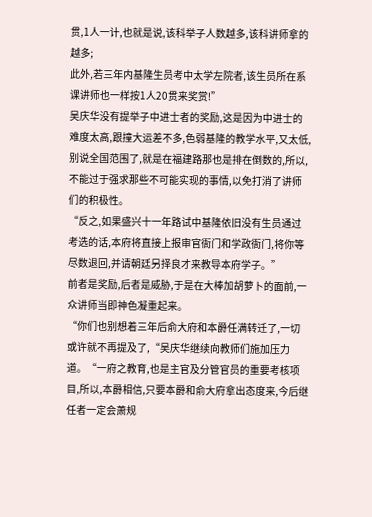贯,1人一计,也就是说,该科举子人数越多,该科讲师拿的越多;
此外,若三年内基隆生员考中太学左院者,该生员所在系课讲师也一样按1人20贯来奖赏!”
吴庆华没有提举子中进士者的奖励,这是因为中进士的难度太高,跟撞大运差不多,色弱基隆的教学水平,又太低,别说全国范围了,就是在福建路那也是排在倒数的,所以,不能过于强求那些不可能实现的事情,以免打消了讲师们的积极性。
“反之,如果盛兴十一年路试中基隆依旧没有生员通过考选的话,本府将直接上报审官衙门和学政衙门,将你等尽数退回,并请朝廷另择良才来教导本府学子。”
前者是奖励,后者是威胁,于是在大棒加胡萝卜的面前,一众讲师当即神色凝重起来。
“你们也别想着三年后俞大府和本爵任满转迁了,一切或许就不再提及了,“吴庆华继续向教师们施加压力道。“一府之教育,也是主官及分管官员的重要考核项目,所以,本爵相信,只要本爵和俞大府拿出态度来,今后继任者一定会萧规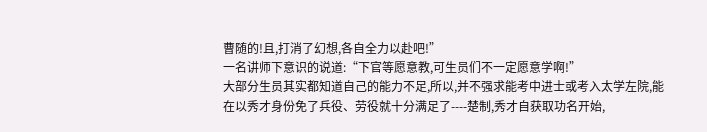曹随的!且,打消了幻想,各自全力以赴吧!”
一名讲师下意识的说道:“下官等愿意教,可生员们不一定愿意学啊!”
大部分生员其实都知道自己的能力不足,所以,并不强求能考中进士或考入太学左院,能在以秀才身份免了兵役、劳役就十分满足了----楚制,秀才自获取功名开始,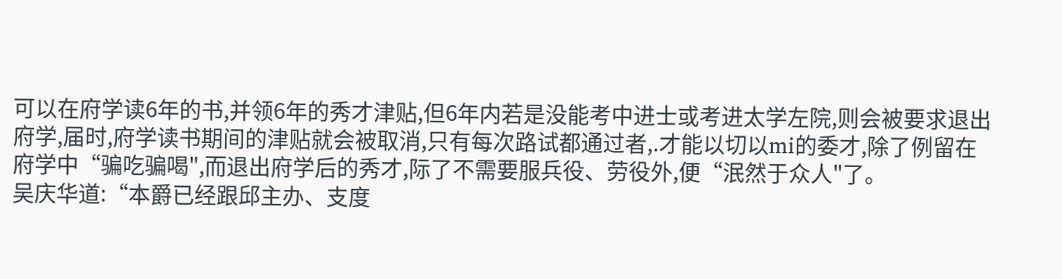可以在府学读6年的书,并领6年的秀才津贴,但6年内若是没能考中进士或考进太学左院,则会被要求退出府学,届时,府学读书期间的津贴就会被取消,只有每次路试都通过者,.才能以切以mi的委才,除了例留在府学中“骗吃骗喝",而退出府学后的秀才,际了不需要服兵役、劳役外,便“泯然于众人"了。
吴庆华道:“本爵已经跟邱主办、支度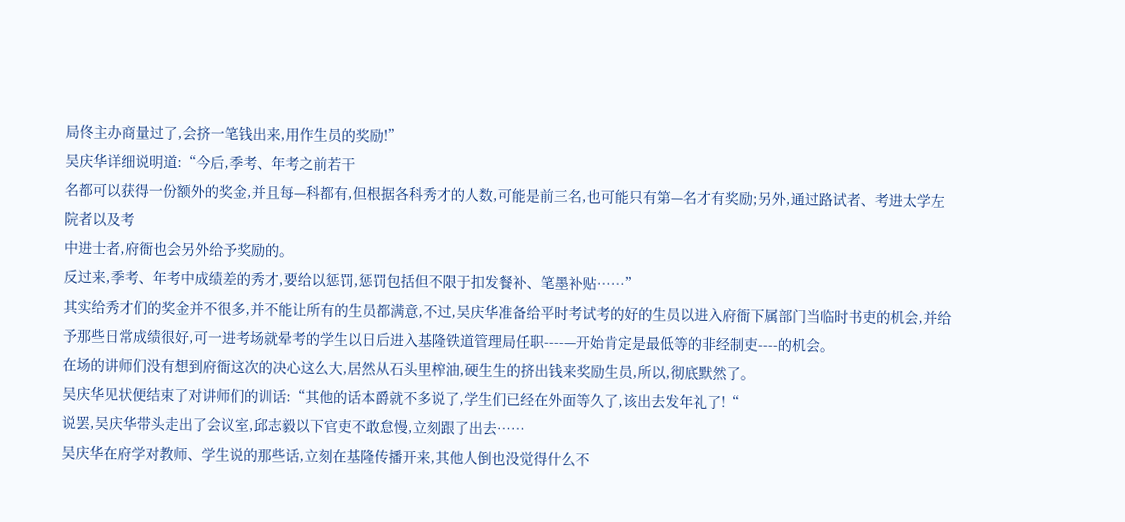局佟主办商量过了,会挤一笔钱出来,用作生员的奖励!”
吴庆华详细说明道:“今后,季考、年考之前若干
名都可以获得一份额外的奖金,并且每—科都有,但根据各科秀才的人数,可能是前三名,也可能只有第—名才有奖励;另外,通过路试者、考进太学左院者以及考
中进士者,府衙也会另外给予奖励的。
反过来,季考、年考中成绩差的秀才,要给以惩罚,惩罚包括但不限于扣发餐补、笔墨补贴……”
其实给秀才们的奖金并不很多,并不能让所有的生员都满意,不过,吴庆华准备给平时考试考的好的生员以进入府衙下属部门当临时书吏的机会,并给予那些日常成绩很好,可一进考场就晕考的学生以日后进入基隆铁道管理局任职----—开始肯定是最低等的非经制吏----的机会。
在场的讲师们没有想到府衙这次的决心这么大,居然从石头里榨油,硬生生的挤出钱来奖励生员,所以,彻底默然了。
吴庆华见状便结束了对讲师们的训话:“其他的话本爵就不多说了,学生们已经在外面等久了,该出去发年礼了!“
说罢,吴庆华带头走出了会议室,邱志毅以下官吏不敢怠慢,立刻跟了出去……
吴庆华在府学对教师、学生说的那些话,立刻在基隆传播开来,其他人倒也没觉得什么不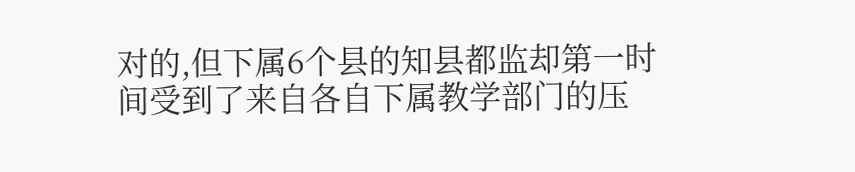对的,但下属6个县的知县都监却第一时间受到了来自各自下属教学部门的压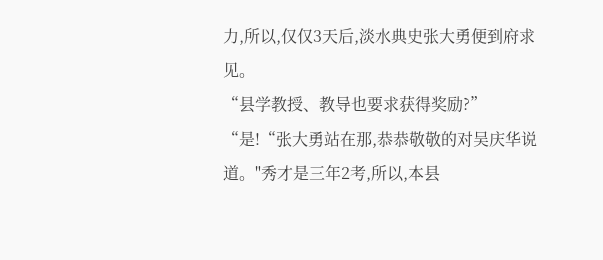力,所以,仅仅3天后,淡水典史张大勇便到府求见。
“县学教授、教导也要求获得奖励?”
“是!“张大勇站在那,恭恭敬敬的对吴庆华说道。"秀才是三年2考,所以,本县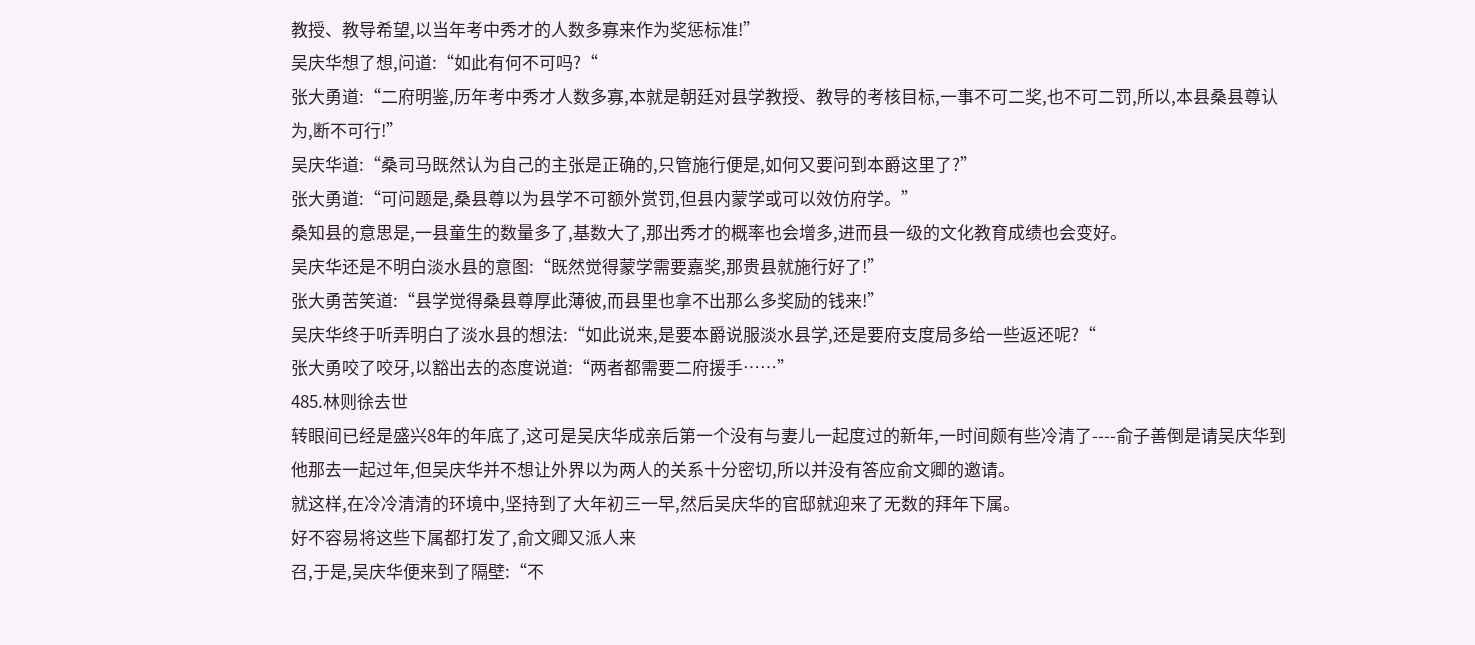教授、教导希望,以当年考中秀才的人数多寡来作为奖惩标准!”
吴庆华想了想,问道:“如此有何不可吗?“
张大勇道:“二府明鉴,历年考中秀才人数多寡,本就是朝廷对县学教授、教导的考核目标,一事不可二奖,也不可二罚,所以,本县桑县尊认为,断不可行!”
吴庆华道:“桑司马既然认为自己的主张是正确的,只管施行便是,如何又要问到本爵这里了?”
张大勇道:“可问题是,桑县尊以为县学不可额外赏罚,但县内蒙学或可以效仿府学。”
桑知县的意思是,一县童生的数量多了,基数大了,那出秀才的概率也会增多,进而县一级的文化教育成绩也会变好。
吴庆华还是不明白淡水县的意图:“既然觉得蒙学需要嘉奖,那贵县就施行好了!”
张大勇苦笑道:“县学觉得桑县尊厚此薄彼,而县里也拿不出那么多奖励的钱来!”
吴庆华终于听弄明白了淡水县的想法:“如此说来,是要本爵说服淡水县学,还是要府支度局多给一些返还呢?“
张大勇咬了咬牙,以豁出去的态度说道:“两者都需要二府援手……”
485.林则徐去世
转眼间已经是盛兴8年的年底了,这可是吴庆华成亲后第一个没有与妻儿一起度过的新年,一时间颇有些冷清了----俞子善倒是请吴庆华到他那去一起过年,但吴庆华并不想让外界以为两人的关系十分密切,所以并没有答应俞文卿的邀请。
就这样,在冷冷清清的环境中,坚持到了大年初三一早,然后吴庆华的官邸就迎来了无数的拜年下属。
好不容易将这些下属都打发了,俞文卿又派人来
召,于是,吴庆华便来到了隔壁:“不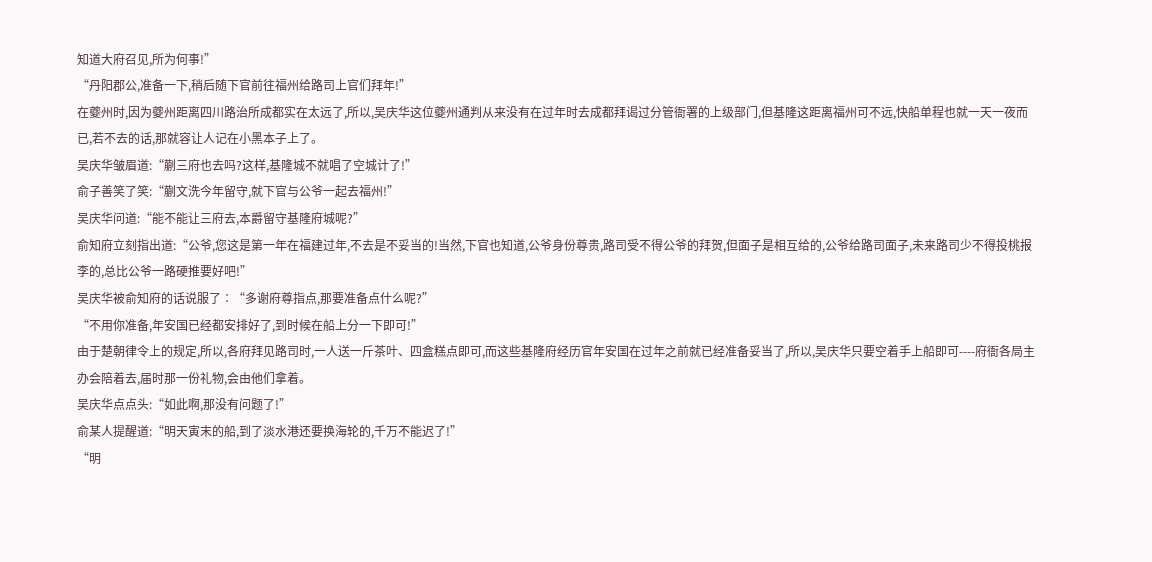知道大府召见,所为何事!”
“丹阳郡公,准备一下,稍后随下官前往福州给路司上官们拜年!”
在夔州时,因为夔州距离四川路治所成都实在太远了,所以,吴庆华这位夔州通判从来没有在过年时去成都拜谒过分管衙署的上级部门,但基隆这距离福州可不远,快船单程也就一天一夜而已,若不去的话,那就容让人记在小黑本子上了。
吴庆华皱眉道:“蒯三府也去吗?这样,基隆城不就唱了空城计了!”
俞子善笑了笑:“蒯文洗今年留守,就下官与公爷一起去福州!”
吴庆华问道:“能不能让三府去,本爵留守基隆府城呢?”
俞知府立刻指出道:“公爷,您这是第一年在福建过年,不去是不妥当的!当然,下官也知道,公爷身份尊贵,路司受不得公爷的拜贺,但面子是相互给的,公爷给路司面子,未来路司少不得投桃报李的,总比公爷一路硬推要好吧!”
吴庆华被俞知府的话说服了∶“多谢府尊指点,那要准备点什么呢?”
“不用你准备,年安国已经都安排好了,到时候在船上分一下即可!”
由于楚朝律令上的规定,所以,各府拜见路司时,一人送一斤茶叶、四盒糕点即可,而这些基隆府经历官年安国在过年之前就已经准备妥当了,所以,吴庆华只要空着手上船即可----府衙各局主办会陪着去,届时那一份礼物,会由他们拿着。
吴庆华点点头:“如此啊,那没有问题了!”
俞某人提醒道:“明天寅末的船,到了淡水港还要换海轮的,千万不能迟了!”
“明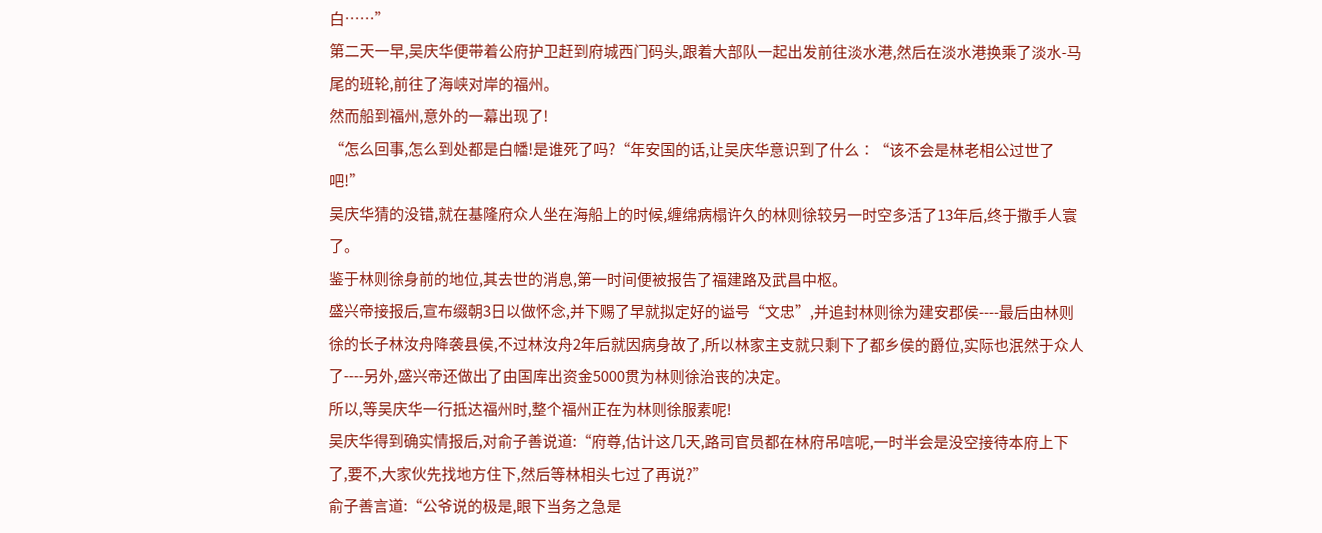白……”
第二天一早,吴庆华便带着公府护卫赶到府城西门码头,跟着大部队一起出发前往淡水港,然后在淡水港换乘了淡水-马尾的班轮,前往了海峡对岸的福州。
然而船到福州,意外的一幕出现了!
“怎么回事,怎么到处都是白幡!是谁死了吗?“年安国的话,让吴庆华意识到了什么∶“该不会是林老相公过世了吧!”
吴庆华猜的没错,就在基隆府众人坐在海船上的时候,缠绵病榻许久的林则徐较另一时空多活了13年后,终于撒手人寰了。
鉴于林则徐身前的地位,其去世的消息,第一时间便被报告了福建路及武昌中枢。
盛兴帝接报后,宣布缀朝3日以做怀念,并下赐了早就拟定好的谥号“文忠”,并追封林则徐为建安郡侯----最后由林则徐的长子林汝舟降袭县侯,不过林汝舟2年后就因病身故了,所以林家主支就只剩下了都乡侯的爵位,实际也泯然于众人了----另外,盛兴帝还做出了由国库出资金5000贯为林则徐治丧的决定。
所以,等吴庆华一行抵达福州时,整个福州正在为林则徐服素呢!
吴庆华得到确实情报后,对俞子善说道:“府尊,估计这几天,路司官员都在林府吊唁呢,一时半会是没空接待本府上下了,要不,大家伙先找地方住下,然后等林相头七过了再说?”
俞子善言道:“公爷说的极是,眼下当务之急是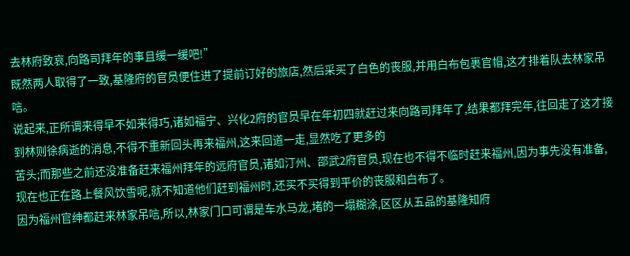去林府致哀,向路司拜年的事且缓一缓吧!”
既然两人取得了一致,基隆府的官员便住进了提前订好的旅店,然后采买了白色的丧服,并用白布包裹官帽,这才排着队去林家吊唁。
说起来,正所谓来得早不如来得巧,诸如福宁、兴化2府的官员早在年初四就赶过来向路司拜年了,结果都拜完年,往回走了这才接到林则徐病逝的消息,不得不重新回头再来福州,这来回道一走,显然吃了更多的
苦头;而那些之前还没准备赶来福州拜年的远府官员,诸如汀州、邵武2府官员,现在也不得不临时赶来福州,因为事先没有准备,现在也正在路上餐风饮雪呢,就不知道他们赶到福州时,还买不买得到平价的丧服和白布了。
因为福州官绅都赶来林家吊唁,所以,林家门口可谓是车水马龙,堵的一塌糊涂,区区从五品的基隆知府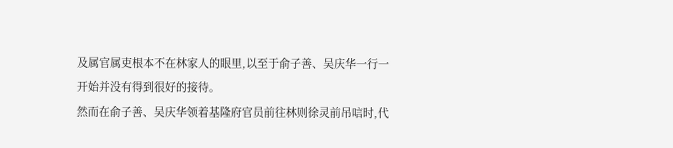及属官属吏根本不在林家人的眼里,以至于俞子善、吴庆华一行一开始并没有得到很好的接待。
然而在俞子善、吴庆华领着基隆府官员前往林则徐灵前吊唁时,代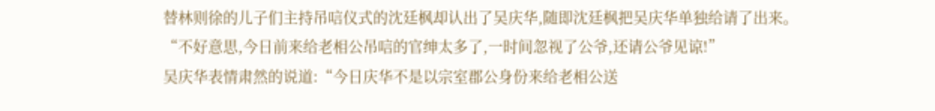替林则徐的儿子们主持吊唁仪式的沈廷枫却认出了吴庆华,随即沈廷枫把吴庆华单独给请了出来。
“不好意思,今日前来给老相公吊唁的官绅太多了,一时间忽视了公爷,还请公爷见谅!”
吴庆华表情肃然的说道:“今日庆华不是以宗室郡公身份来给老相公送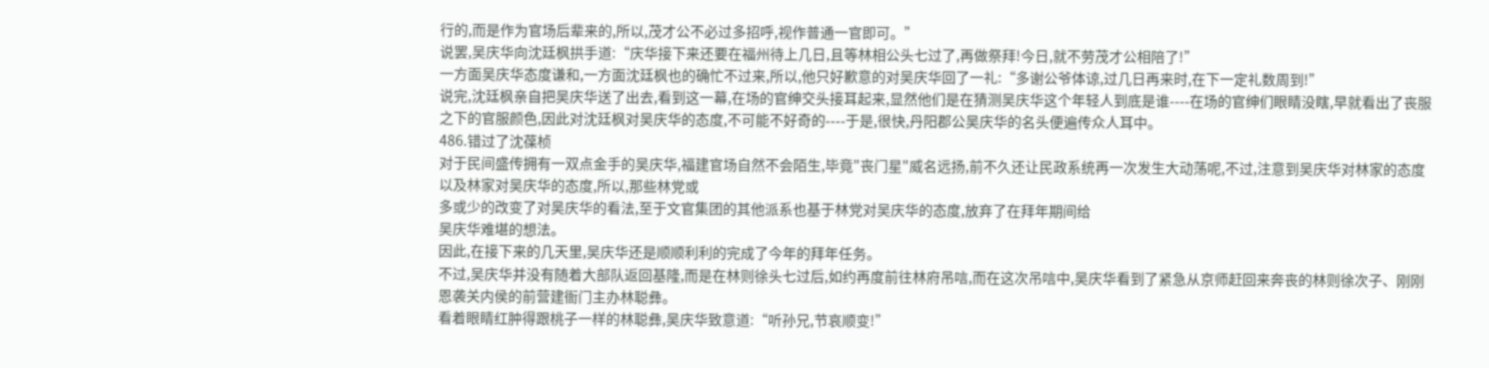行的,而是作为官场后辈来的,所以,茂才公不必过多招呼,视作普通一官即可。”
说罢,吴庆华向沈廷枫拱手道:“庆华接下来还要在福州待上几日,且等林相公头七过了,再做祭拜!今日,就不劳茂才公相陪了!”
一方面吴庆华态度谦和,一方面沈廷枫也的确忙不过来,所以,他只好歉意的对吴庆华回了一礼:“多谢公爷体谅,过几日再来时,在下一定礼数周到!”
说完,沈廷枫亲自把吴庆华送了出去,看到这一幕,在场的官绅交头接耳起来,显然他们是在猜测吴庆华这个年轻人到底是谁----在场的官绅们眼睛没瞎,早就看出了丧服之下的官服颜色,因此对沈廷枫对吴庆华的态度,不可能不好奇的----于是,很快,丹阳郡公吴庆华的名头便遍传众人耳中。
486.错过了沈葆桢
对于民间盛传拥有一双点金手的吴庆华,福建官场自然不会陌生,毕竟"丧门星"威名远扬,前不久还让民政系统再一次发生大动荡呢,不过,注意到吴庆华对林家的态度以及林家对吴庆华的态度,所以,那些林党或
多或少的改变了对吴庆华的看法,至于文官集团的其他派系也基于林党对吴庆华的态度,放弃了在拜年期间给
吴庆华难堪的想法。
因此,在接下来的几天里,吴庆华还是顺顺利利的完成了今年的拜年任务。
不过,吴庆华并没有随着大部队返回基隆,而是在林则徐头七过后,如约再度前往林府吊唁,而在这次吊唁中,吴庆华看到了紧急从京师赶回来奔丧的林则徐次子、刚刚恩袭关内侯的前营建衙门主办林聪彝。
看着眼睛红肿得跟桃子一样的林聪彝,吴庆华致意道:“听孙兄,节哀顺变!”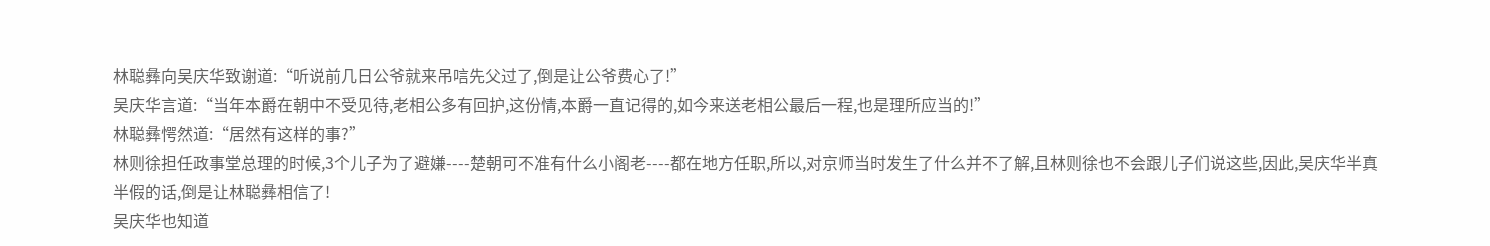林聪彝向吴庆华致谢道:“听说前几日公爷就来吊唁先父过了,倒是让公爷费心了!”
吴庆华言道:“当年本爵在朝中不受见待,老相公多有回护,这份情,本爵一直记得的,如今来送老相公最后一程,也是理所应当的!”
林聪彝愕然道:“居然有这样的事?”
林则徐担任政事堂总理的时候,3个儿子为了避嫌----楚朝可不准有什么小阁老----都在地方任职,所以,对京师当时发生了什么并不了解,且林则徐也不会跟儿子们说这些,因此,吴庆华半真半假的话,倒是让林聪彝相信了!
吴庆华也知道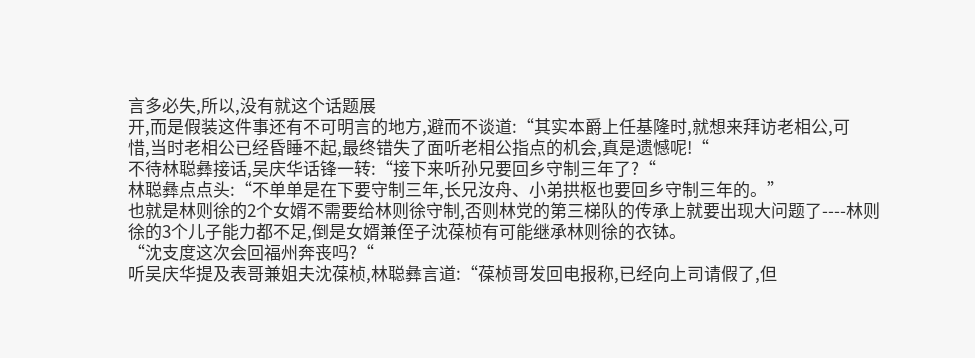言多必失,所以,没有就这个话题展
开,而是假装这件事还有不可明言的地方,避而不谈道:“其实本爵上任基隆时,就想来拜访老相公,可
惜,当时老相公已经昏睡不起,最终错失了面听老相公指点的机会,真是遗憾呢!“
不待林聪彝接话,吴庆华话锋一转:“接下来听孙兄要回乡守制三年了?“
林聪彝点点头:“不单单是在下要守制三年,长兄汝舟、小弟拱枢也要回乡守制三年的。”
也就是林则徐的2个女婿不需要给林则徐守制,否则林党的第三梯队的传承上就要出现大问题了----林则徐的3个儿子能力都不足,倒是女婿兼侄子沈葆桢有可能继承林则徐的衣钵。
“沈支度这次会回福州奔丧吗?“
听吴庆华提及表哥兼姐夫沈葆桢,林聪彝言道:“葆桢哥发回电报称,已经向上司请假了,但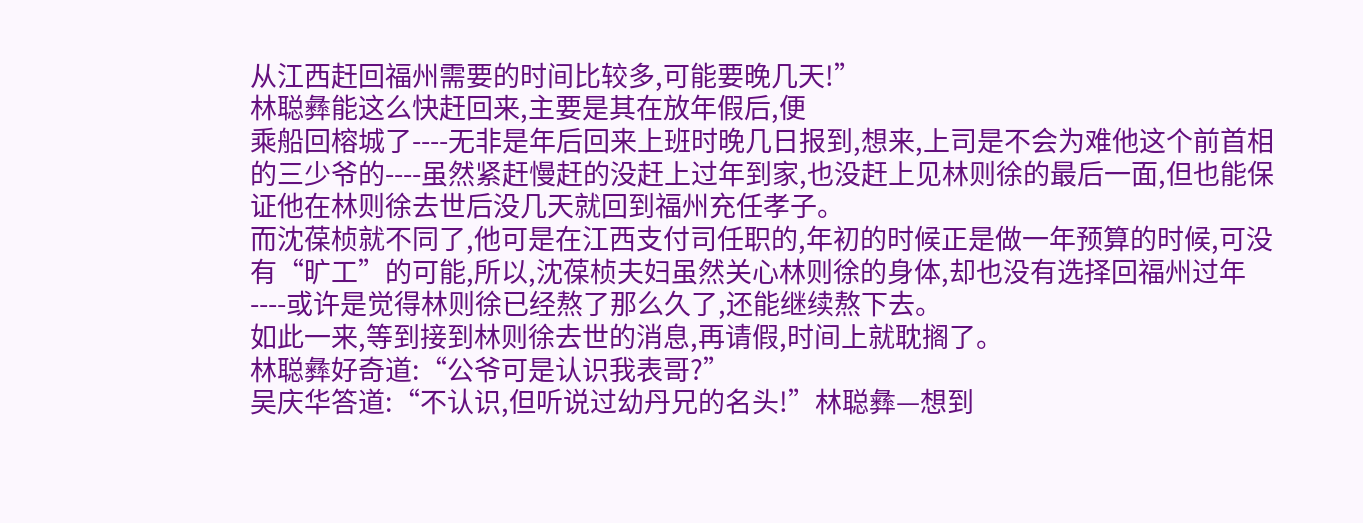从江西赶回福州需要的时间比较多,可能要晚几天!”
林聪彝能这么快赶回来,主要是其在放年假后,便
乘船回榕城了----无非是年后回来上班时晚几日报到,想来,上司是不会为难他这个前首相的三少爷的----虽然紧赶慢赶的没赶上过年到家,也没赶上见林则徐的最后一面,但也能保证他在林则徐去世后没几天就回到福州充任孝子。
而沈葆桢就不同了,他可是在江西支付司任职的,年初的时候正是做一年预算的时候,可没有“旷工”的可能,所以,沈葆桢夫妇虽然关心林则徐的身体,却也没有选择回福州过年----或许是觉得林则徐已经熬了那么久了,还能继续熬下去。
如此一来,等到接到林则徐去世的消息,再请假,时间上就耽搁了。
林聪彝好奇道:“公爷可是认识我表哥?”
吴庆华答道:“不认识,但听说过幼丹兄的名头!”林聪彝—想到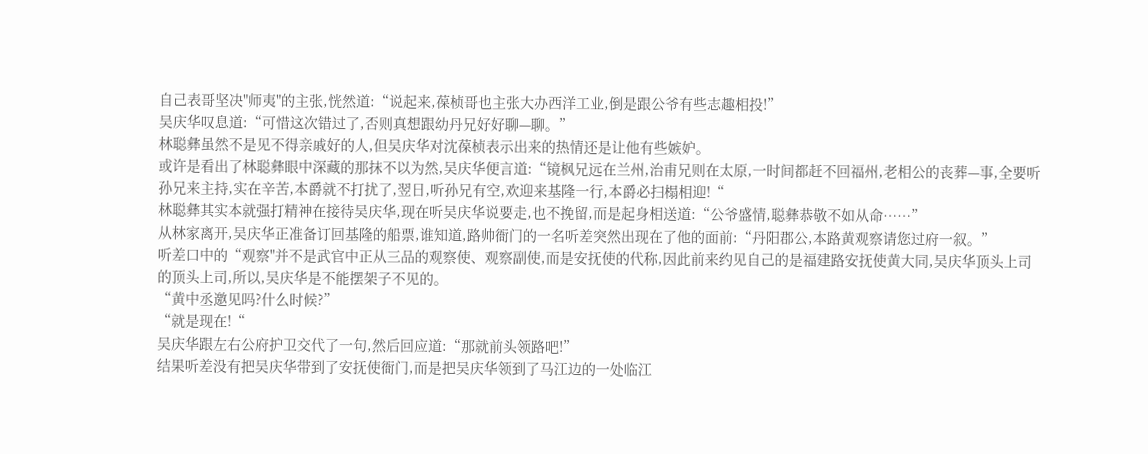自己表哥坚决"师夷"的主张,恍然道:“说起来,葆桢哥也主张大办西洋工业,倒是跟公爷有些志趣相投!”
吴庆华叹息道:“可惜这次错过了,否则真想跟幼丹兄好好聊—聊。”
林聪彝虽然不是见不得亲戚好的人,但吴庆华对沈葆桢表示出来的热情还是让他有些嫉妒。
或许是看出了林聪彝眼中深藏的那抹不以为然,吴庆华便言道:“镜枫兄远在兰州,治甫兄则在太原,一时间都赶不回福州,老相公的丧葬—事,全要听孙兄来主持,实在辛苦,本爵就不打扰了,翌日,听孙兄有空,欢迎来基隆一行,本爵必扫榻相迎!“
林聪彝其实本就强打精神在接待吴庆华,现在听吴庆华说要走,也不挽留,而是起身相送道:“公爷盛情,聪彝恭敬不如从命……”
从林家离开,吴庆华正准备订回基隆的船票,谁知道,路帅衙门的一名听差突然出现在了他的面前:“丹阳郡公,本路黄观察请您过府一叙。”
听差口中的“观察"并不是武官中正从三品的观察使、观察副使,而是安抚使的代称,因此前来约见自己的是福建路安抚使黄大同,吴庆华顶头上司的顶头上司,所以,吴庆华是不能摆架子不见的。
“黄中丞邀见吗?什么时候?”
“就是现在!“
吴庆华跟左右公府护卫交代了一句,然后回应道:“那就前头领路吧!”
结果听差没有把吴庆华带到了安抚使衙门,而是把吴庆华领到了马江边的一处临江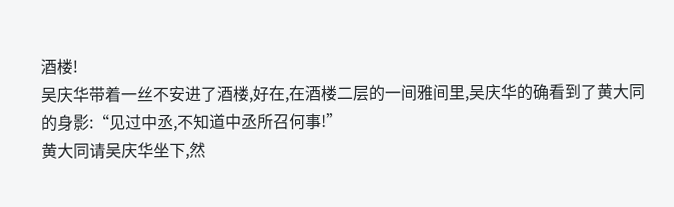酒楼!
吴庆华带着一丝不安进了酒楼,好在,在酒楼二层的一间雅间里,吴庆华的确看到了黄大同的身影:“见过中丞,不知道中丞所召何事!”
黄大同请吴庆华坐下,然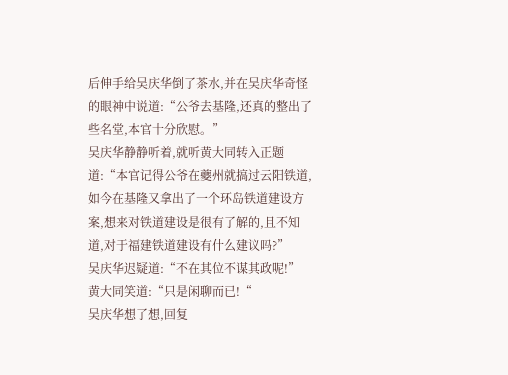后伸手给吴庆华倒了茶水,并在吴庆华奇怪的眼神中说道:“公爷去基隆,还真的整出了些名堂,本官十分欣慰。”
吴庆华静静听着,就听黄大同转入正题道:“本官记得公爷在夔州就搞过云阳铁道,如今在基隆又拿出了一个环岛铁道建设方案,想来对铁道建设是很有了解的,且不知道,对于福建铁道建设有什么建议吗?”
吴庆华迟疑道:“不在其位不谋其政呢!”
黄大同笑道:“只是闲聊而已!“
吴庆华想了想,回复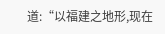道:“以福建之地形,现在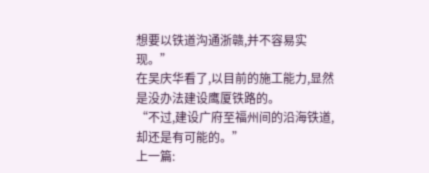想要以铁道沟通浙赣,并不容易实现。”
在吴庆华看了,以目前的施工能力,显然是没办法建设鹰厦铁路的。
“不过,建设广府至福州间的沿海铁道,却还是有可能的。”
上一篇: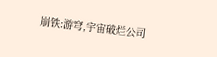崩铁:游穹,宇宙破烂公司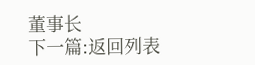董事长
下一篇:返回列表